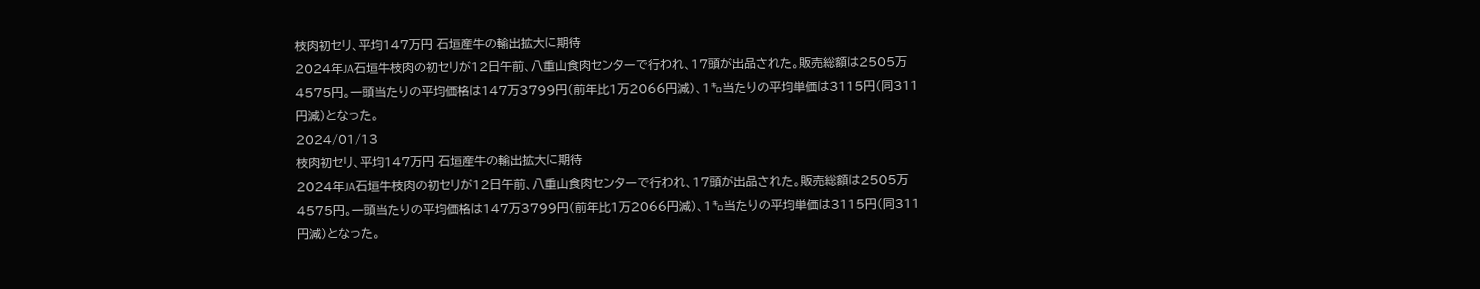枝肉初セリ、平均147万円 石垣産牛の輸出拡大に期待
2024年JA石垣牛枝肉の初セリが12日午前、八重山食肉センターで行われ、17頭が出品された。販売総額は2505万4575円。一頭当たりの平均価格は147万3799円(前年比1万2066円減)、1㌔当たりの平均単価は3115円(同311円減)となった。
2024/01/13
枝肉初セリ、平均147万円 石垣産牛の輸出拡大に期待
2024年JA石垣牛枝肉の初セリが12日午前、八重山食肉センターで行われ、17頭が出品された。販売総額は2505万4575円。一頭当たりの平均価格は147万3799円(前年比1万2066円減)、1㌔当たりの平均単価は3115円(同311円減)となった。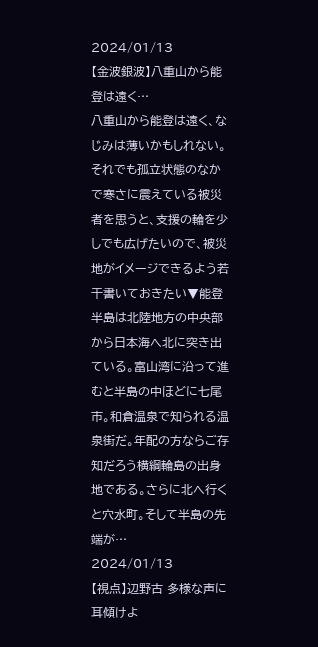2024/01/13
【金波銀波】八重山から能登は遠く…
八重山から能登は遠く、なじみは薄いかもしれない。それでも孤立状態のなかで寒さに震えている被災者を思うと、支援の輪を少しでも広げたいので、被災地がイメージできるよう若干書いておきたい▼能登半島は北陸地方の中央部から日本海へ北に突き出ている。富山湾に沿って進むと半島の中ほどに七尾市。和倉温泉で知られる温泉街だ。年配の方ならご存知だろう横綱輪島の出身地である。さらに北へ行くと穴水町。そして半島の先端が…
2024/01/13
【視点】辺野古 多様な声に耳傾けよ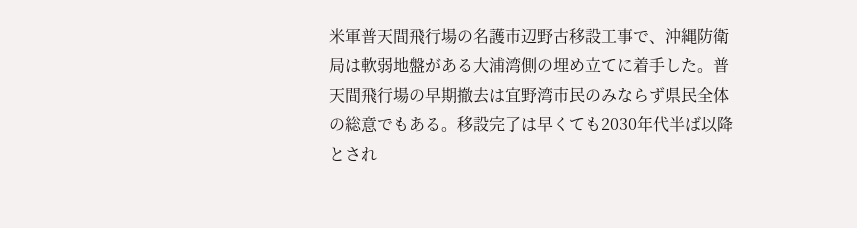米軍普天間飛行場の名護市辺野古移設工事で、沖縄防衛局は軟弱地盤がある大浦湾側の埋め立てに着手した。普天間飛行場の早期撤去は宜野湾市民のみならず県民全体の総意でもある。移設完了は早くても2030年代半ば以降とされ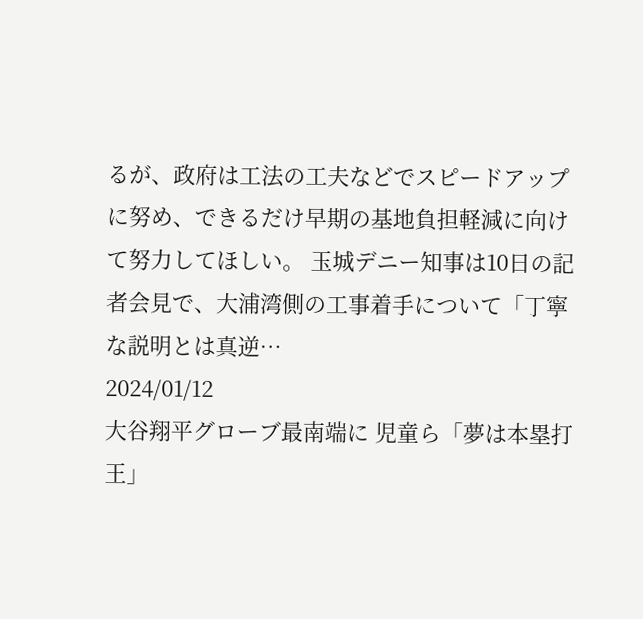るが、政府は工法の工夫などでスピードアップに努め、できるだけ早期の基地負担軽減に向けて努力してほしい。 玉城デニー知事は10日の記者会見で、大浦湾側の工事着手について「丁寧な説明とは真逆…
2024/01/12
大谷翔平グローブ最南端に 児童ら「夢は本塁打王」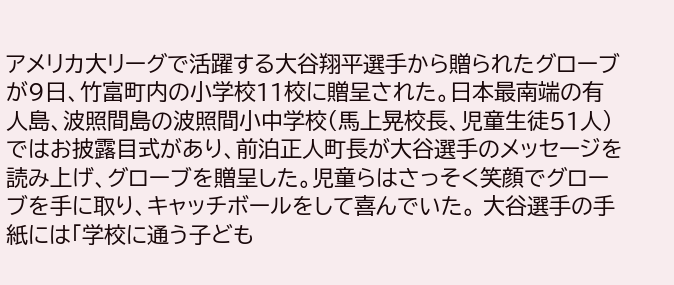アメリカ大リーグで活躍する大谷翔平選手から贈られたグローブが9日、竹富町内の小学校11校に贈呈された。日本最南端の有人島、波照間島の波照間小中学校(馬上晃校長、児童生徒51人)ではお披露目式があり、前泊正人町長が大谷選手のメッセージを読み上げ、グローブを贈呈した。児童らはさっそく笑顔でグローブを手に取り、キャッチボールをして喜んでいた。 大谷選手の手紙には「学校に通う子ども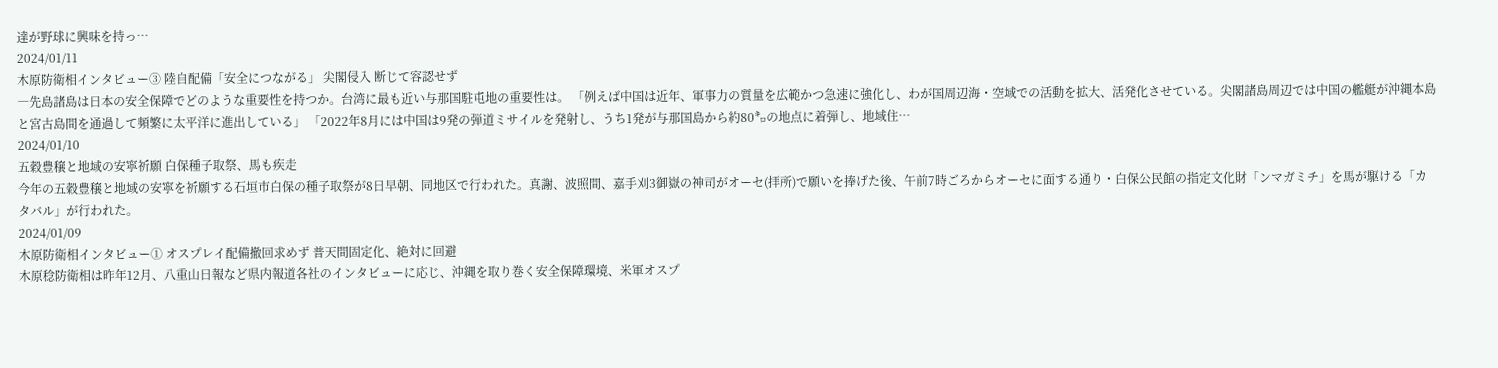達が野球に興味を持っ…
2024/01/11
木原防衛相インタビュー③ 陸自配備「安全につながる」 尖閣侵入 断じて容認せず
―先島諸島は日本の安全保障でどのような重要性を持つか。台湾に最も近い与那国駐屯地の重要性は。 「例えば中国は近年、軍事力の質量を広範かつ急速に強化し、わが国周辺海・空域での活動を拡大、活発化させている。尖閣諸島周辺では中国の艦艇が沖縄本島と宮古島間を通過して頻繁に太平洋に進出している」 「2022年8月には中国は9発の弾道ミサイルを発射し、うち1発が与那国島から約80㌔の地点に着弾し、地域住…
2024/01/10
五穀豊穣と地域の安寧祈願 白保種子取祭、馬も疾走
今年の五穀豊穣と地域の安寧を祈願する石垣市白保の種子取祭が8日早朝、同地区で行われた。真謝、波照間、嘉手刈3御嶽の神司がオーセ(拝所)で願いを捧げた後、午前7時ごろからオーセに面する通り・白保公民館の指定文化財「ンマガミチ」を馬が駆ける「カタバル」が行われた。
2024/01/09
木原防衛相インタビュー① オスプレイ配備撤回求めず 普天間固定化、絶対に回避
木原稔防衛相は昨年12月、八重山日報など県内報道各社のインタビューに応じ、沖縄を取り巻く安全保障環境、米軍オスプ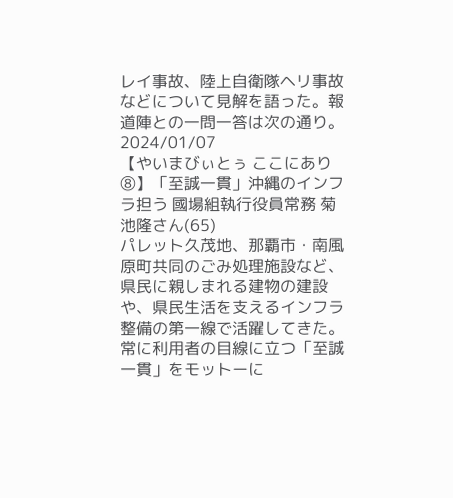レイ事故、陸上自衛隊ヘリ事故などについて見解を語った。報道陣との一問一答は次の通り。
2024/01/07
【やいまびぃとぅ ここにあり⑧】「至誠一貫」沖縄のインフラ担う 國場組執行役員常務 菊池隆さん(65)
パレット久茂地、那覇市・南風原町共同のごみ処理施設など、県民に親しまれる建物の建設や、県民生活を支えるインフラ整備の第一線で活躍してきた。常に利用者の目線に立つ「至誠一貫」をモットーに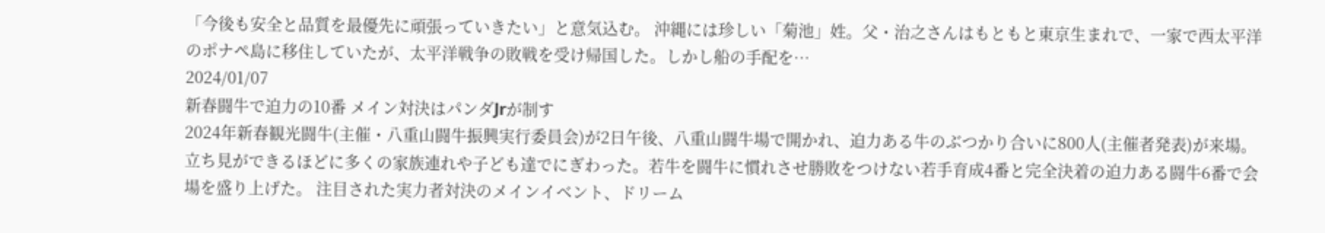「今後も安全と品質を最優先に頑張っていきたい」と意気込む。 沖縄には珍しい「菊池」姓。父・治之さんはもともと東京生まれで、一家で西太平洋のポナペ島に移住していたが、太平洋戦争の敗戦を受け帰国した。しかし船の手配を…
2024/01/07
新春闘牛で迫力の10番 メイン対決はパンダJrが制す
2024年新春観光闘牛(主催・八重山闘牛振興実行委員会)が2日午後、八重山闘牛場で開かれ、迫力ある牛のぶつかり合いに800人(主催者発表)が来場。立ち見ができるほどに多くの家族連れや子ども達でにぎわった。若牛を闘牛に慣れさせ勝敗をつけない若手育成4番と完全決着の迫力ある闘牛6番で会場を盛り上げた。 注目された実力者対決のメインイベント、ドリーム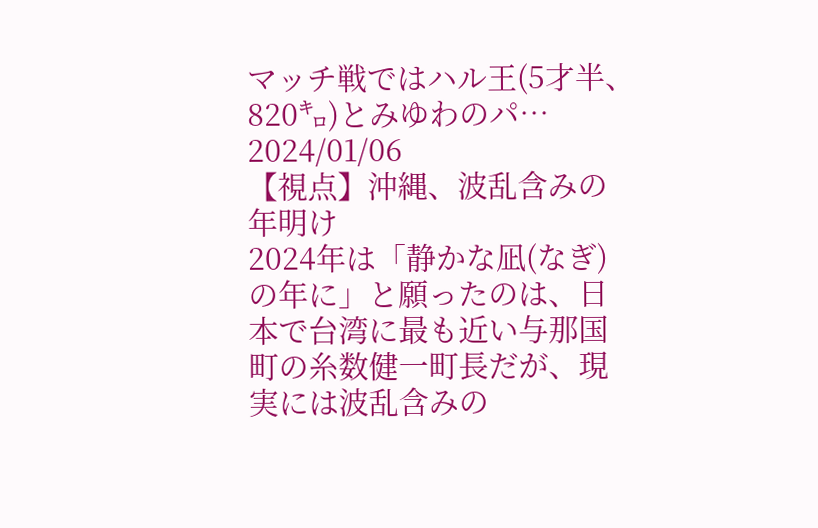マッチ戦ではハル王(5才半、820㌔)とみゆわのパ…
2024/01/06
【視点】沖縄、波乱含みの年明け
2024年は「静かな凪(なぎ)の年に」と願ったのは、日本で台湾に最も近い与那国町の糸数健一町長だが、現実には波乱含みの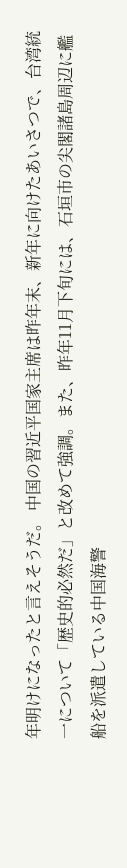年明けになったと言えそうだ。 中国の習近平国家主席は昨年末、新年に向けたあいさつで、台湾統一について「歴史的必然だ」と改めて強調。また、昨年11月下旬には、石垣市の尖閣諸島周辺に艦船を派遣している中国海警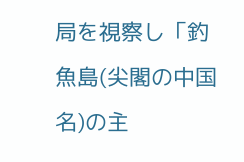局を視察し「釣魚島(尖閣の中国名)の主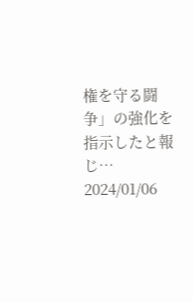権を守る闘争」の強化を指示したと報じ…
2024/01/06